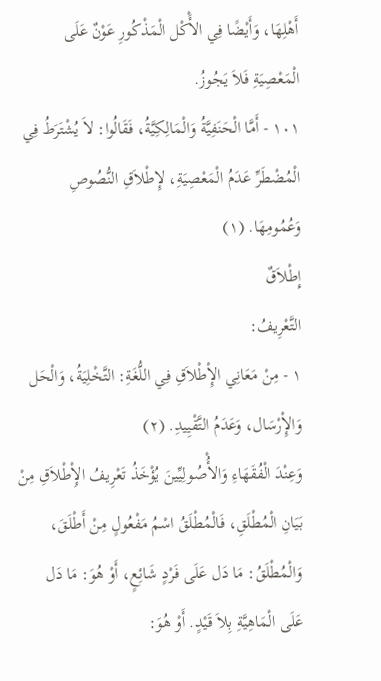أَهْلِهَا، وَأَيْضًا فِي الأَْكْل الْمَذْكُورِ عَوْنٌ عَلَى الْمَعْصِيَةِ فَلاَ يَجُوزُ.
١٠١ - أَمَّا الْحَنَفِيَّةُ وَالْمَالِكِيَّةُ، فَقَالُوا: لاَ يُشْتَرَطُ فِي الْمُضْطَرِّ عَدَمُ الْمَعْصِيَةِ، لإِطْلاَقِ النُّصُوصِ وَعُمُومِهَا. (١)
إِطْلاَقٌ
التَّعْرِيفُ:
١ - مِنْ مَعَانِي الإِْطْلاَقِ فِي اللُّغَةِ: التَّخْلِيَةُ، وَالْحَل وَالإِْرْسَال، وَعَدَمُ التَّقْيِيدِ. (٢)
وَعِنْدَ الْفُقَهَاءِ وَالأُْصُولِيِّينَ يُؤْخَذُ تَعْرِيفُ الإِْطْلاَقِ مِنْ بَيَانِ الْمُطْلَقِ، فَالْمُطْلَقُ اسْمُ مَفْعُولٍ مِنْ أَطْلَقَ، وَالْمُطْلَقُ: مَا دَل عَلَى فَرْدٍ شَائِعٍ، أَوْ هُوَ: مَا دَل عَلَى الْمَاهِيَّةِ بِلاَ قَيْدٍ. أَوْ هُوَ: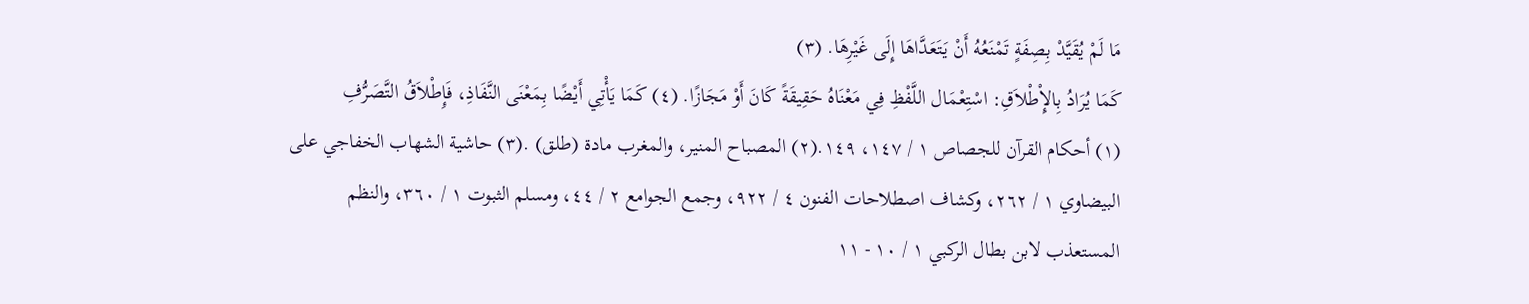مَا لَمْ يُقَيَّدْ بِصِفَةٍ تَمْنَعُهُ أَنْ يَتَعَدَّاهَا إِلَى غَيْرِهَا. (٣)
كَمَا يُرَادُ بِالإِْطْلاَقِ: اسْتِعْمَال اللَّفْظِ فِي مَعْنَاهُ حَقِيقَةً كَانَ أَوْ مَجَازًا. (٤) كَمَا يَأْتِي أَيْضًا بِمَعْنَى النَّفَاذِ، فَإِطْلاَقُ التَّصَرُّفِ
(١) أحكام القرآن للجصاص ١ / ١٤٧، ١٤٩.(٢) المصباح المنير، والمغرب مادة (طلق) .(٣) حاشية الشهاب الخفاجي على البيضاوي ١ / ٢٦٢، وكشاف اصطلاحات الفنون ٤ / ٩٢٢، وجمع الجوامع ٢ / ٤٤، ومسلم الثبوت ١ / ٣٦٠، والنظم المستعذب لابن بطال الركبي ١ / ١٠ - ١١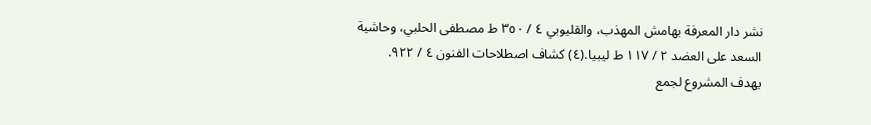نشر دار المعرفة بهامش المهذب، والقليوبي ٤ / ٣٥٠ ط مصطفى الحلبي، وحاشية السعد على العضد ٢ / ١١٧ ط ليبيا.(٤) كشاف اصطلاحات الفنون ٤ / ٩٢٢.
يهدف المشروع لجمع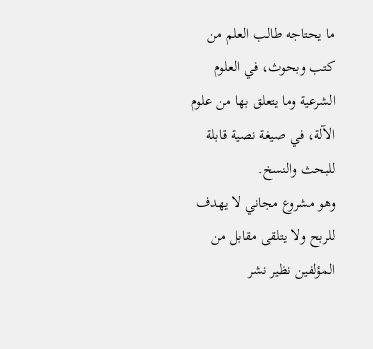ما يحتاجه طالب العلم من كتب وبحوث، في العلوم الشرعية وما يتعلق بها من علوم الآلة، في صيغة نصية قابلة للبحث والنسخ.
وهو مشروع مجاني لا يهدف للربح ولا يتلقى مقابل من المؤلفين نظير نشر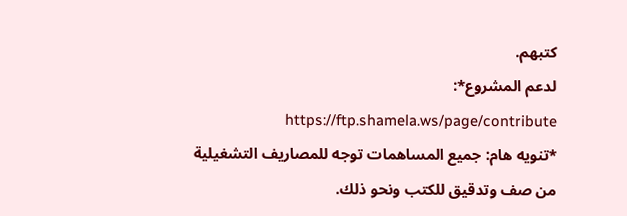كتبهم.
لدعم المشروع*: https://ftp.shamela.ws/page/contribute
*تنويه هام: جميع المساهمات توجه للمصاريف التشغيلية من صف وتدقيق للكتب ونحو ذلك.